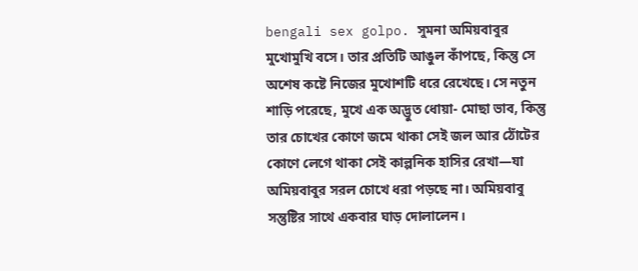bengali sex golpo. সুমনা অমিয়বাবুর মুখোমুখি বসে। তার প্রতিটি আঙুল কাঁপছে, কিন্তু সে অশেষ কষ্টে নিজের মুখোশটি ধরে রেখেছে। সে নতুন শাড়ি পরেছে, মুখে এক অদ্ভুত ধোয়া- মোছা ভাব, কিন্তু তার চোখের কোণে জমে থাকা সেই জল আর ঠোঁটের কোণে লেগে থাকা সেই কাল্পনিক হাসির রেখা—যা অমিয়বাবুর সরল চোখে ধরা পড়ছে না। অমিয়বাবু সন্তুষ্টির সাথে একবার ঘাড় দোলালেন।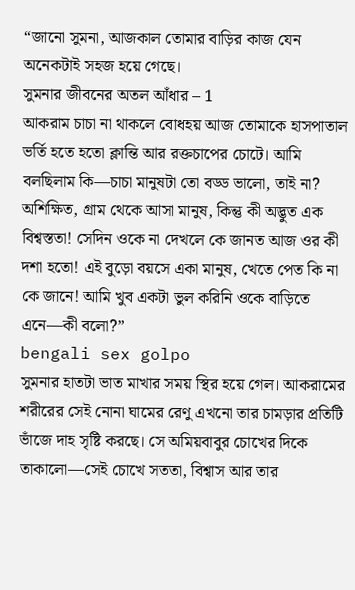“জানো সুমনা, আজকাল তোমার বাড়ির কাজ যেন অনেকটাই সহজ হয়ে গেছে।
সুমনার জীবনের অতল আঁধার – 1
আকরাম চাচা না থাকলে বোধহয় আজ তোমাকে হাসপাতাল ভর্তি হতে হতো ক্লান্তি আর রক্তচাপের চোটে। আমি বলছিলাম কি—চাচা মানুষটা তো বড্ড ভালো, তাই না? অশিক্ষিত, গ্রাম থেকে আসা মানুষ, কিন্তু কী অদ্ভুত এক বিশ্বস্ততা! সেদিন ওকে না দেখলে কে জানত আজ ওর কী দশা হতো! এই বুড়ো বয়সে একা মানুষ, খেতে পেত কি না কে জানে! আমি খুব একটা ভুল করিনি ওকে বাড়িতে এনে—কী বলো?”
bengali sex golpo
সুমনার হাতটা ভাত মাখার সময় স্থির হয়ে গেল। আকরামের শরীরের সেই নোনা ঘামের রেণু এখনো তার চামড়ার প্রতিটি ভাঁজে দাহ সৃষ্টি করছে। সে অমিয়বাবুর চোখের দিকে তাকালো—সেই চোখে সততা, বিশ্বাস আর তার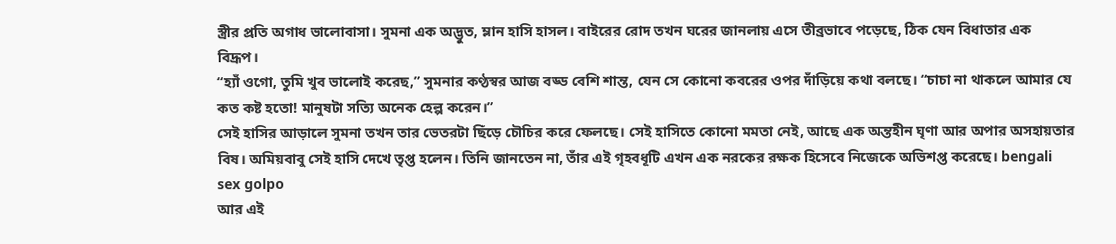স্ত্রীর প্রতি অগাধ ভালোবাসা। সুমনা এক অদ্ভুত, ম্লান হাসি হাসল। বাইরের রোদ তখন ঘরের জানলায় এসে তীব্রভাবে পড়েছে, ঠিক যেন বিধাতার এক বিদ্রূপ।
“হ্যাঁ ওগো, তুমি খুব ভালোই করেছ,” সুমনার কণ্ঠস্বর আজ বড্ড বেশি শান্ত, যেন সে কোনো কবরের ওপর দাঁড়িয়ে কথা বলছে। “চাচা না থাকলে আমার যে কত কষ্ট হতো! মানুষটা সত্যি অনেক হেল্প করেন।”
সেই হাসির আড়ালে সুমনা তখন তার ভেতরটা ছিঁড়ে চৌচির করে ফেলছে। সেই হাসিতে কোনো মমতা নেই, আছে এক অন্তহীন ঘৃণা আর অপার অসহায়তার বিষ। অমিয়বাবু সেই হাসি দেখে তৃপ্ত হলেন। তিনি জানতেন না, তাঁর এই গৃহবধূটি এখন এক নরকের রক্ষক হিসেবে নিজেকে অভিশপ্ত করেছে। bengali sex golpo
আর এই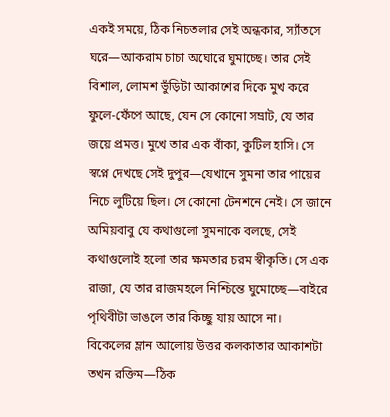একই সময়ে, ঠিক নিচতলার সেই অন্ধকার, স্যাঁতসে ঘরে—আকরাম চাচা অঘোরে ঘুমাচ্ছে। তার সেই বিশাল, লোমশ ভুঁড়িটা আকাশের দিকে মুখ করে ফুলে-ফেঁপে আছে, যেন সে কোনো সম্রাট, যে তার জয়ে প্রমত্ত। মুখে তার এক বাঁকা, কুটিল হাসি। সে স্বপ্নে দেখছে সেই দুপুর—যেখানে সুমনা তার পায়ের নিচে লুটিয়ে ছিল। সে কোনো টেনশনে নেই। সে জানে অমিয়বাবু যে কথাগুলো সুমনাকে বলছে, সেই কথাগুলোই হলো তার ক্ষমতার চরম স্বীকৃতি। সে এক রাজা, যে তার রাজমহলে নিশ্চিন্তে ঘুমোচ্ছে—বাইরে পৃথিবীটা ভাঙলে তার কিচ্ছু যায় আসে না।
বিকেলের ম্লান আলোয় উত্তর কলকাতার আকাশটা তখন রক্তিম—ঠিক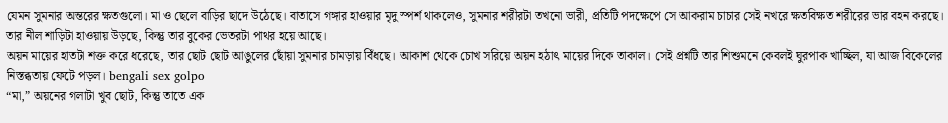যেমন সুমনার অন্তরের ক্ষতগুলো। মা ও ছেলে বাড়ির ছাদে উঠেছে। বাতাসে গঙ্গার হাওয়ার মৃদু স্পর্শ থাকলেও, সুমনার শরীরটা তখনো ভারী, প্রতিটি পদক্ষেপে সে আকরাম চাচার সেই নখরে ক্ষতবিক্ষত শরীরের ভার বহন করছে। তার নীল শাড়িটা হাওয়ায় উড়ছে, কিন্তু তার বুকের ভেতরটা পাথর হয়ে আছে।
অয়ন মায়ের হাতটা শক্ত করে ধরেছে, তার ছোট ছোট আঙুলের ছোঁয়া সুমনার চামড়ায় বিঁধছে। আকাশ থেকে চোখ সরিয়ে অয়ন হঠাৎ মায়ের দিকে তাকাল। সেই প্রশ্নটি তার শিশুমনে কেবলই ঘুরপাক খাচ্ছিল, যা আজ বিকেলের নিস্তব্ধতায় ফেটে পড়ল। bengali sex golpo
“মা,” অয়নের গলাটা খুব ছোট, কিন্তু তাতে এক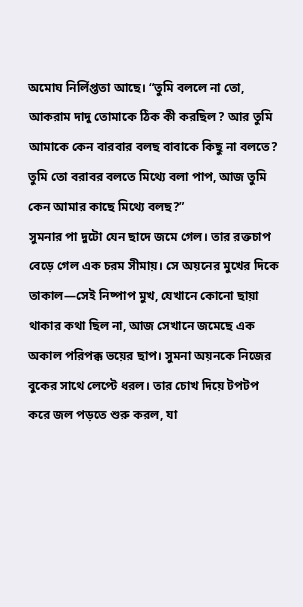অমোঘ নির্লিপ্ততা আছে। “তুমি বললে না তো, আকরাম দাদু তোমাকে ঠিক কী করছিল? আর তুমি আমাকে কেন বারবার বলছ বাবাকে কিছু না বলতে? তুমি তো বরাবর বলতে মিথ্যে বলা পাপ, আজ তুমি কেন আমার কাছে মিথ্যে বলছ?”
সুমনার পা দুটো যেন ছাদে জমে গেল। তার রক্তচাপ বেড়ে গেল এক চরম সীমায়। সে অয়নের মুখের দিকে তাকাল—সেই নিষ্পাপ মুখ, যেখানে কোনো ছায়া থাকার কথা ছিল না, আজ সেখানে জমেছে এক অকাল পরিপক্ক ভয়ের ছাপ। সুমনা অয়নকে নিজের বুকের সাথে লেপ্টে ধরল। তার চোখ দিয়ে টপটপ করে জল পড়তে শুরু করল, যা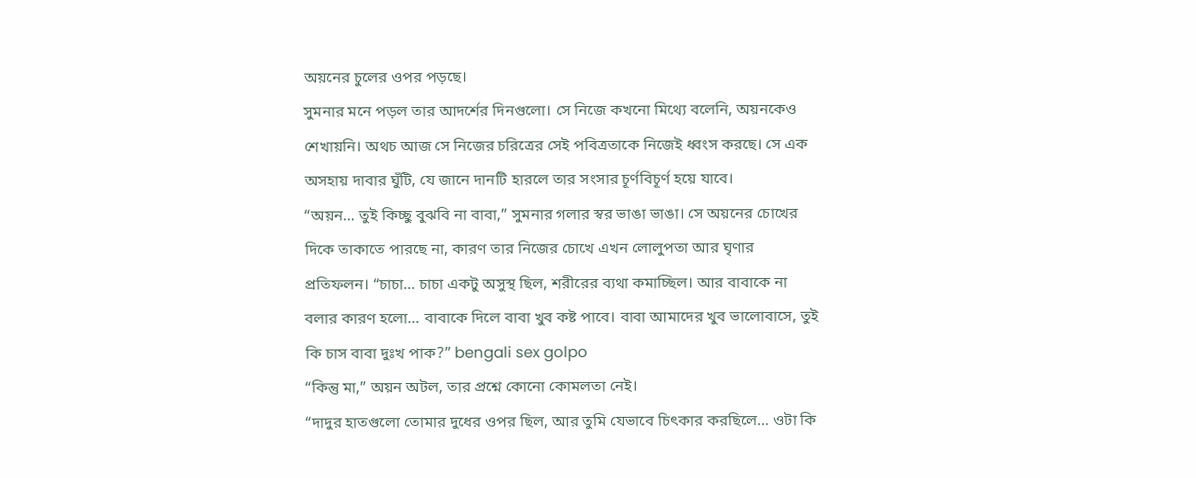অয়নের চুলের ওপর পড়ছে।
সুমনার মনে পড়ল তার আদর্শের দিনগুলো। সে নিজে কখনো মিথ্যে বলেনি, অয়নকেও শেখায়নি। অথচ আজ সে নিজের চরিত্রের সেই পবিত্রতাকে নিজেই ধ্বংস করছে। সে এক অসহায় দাবার ঘুঁটি, যে জানে দানটি হারলে তার সংসার চূর্ণবিচূর্ণ হয়ে যাবে।
“অয়ন… তুই কিচ্ছু বুঝবি না বাবা,” সুমনার গলার স্বর ভাঙা ভাঙা। সে অয়নের চোখের দিকে তাকাতে পারছে না, কারণ তার নিজের চোখে এখন লোলুপতা আর ঘৃণার প্রতিফলন। “চাচা… চাচা একটু অসুস্থ ছিল, শরীরের ব্যথা কমাচ্ছিল। আর বাবাকে না বলার কারণ হলো… বাবাকে দিলে বাবা খুব কষ্ট পাবে। বাবা আমাদের খুব ভালোবাসে, তুই কি চাস বাবা দুঃখ পাক?” bengali sex golpo
“কিন্তু মা,” অয়ন অটল, তার প্রশ্নে কোনো কোমলতা নেই।
“দাদুর হাতগুলো তোমার দুধের ওপর ছিল, আর তুমি যেভাবে চিৎকার করছিলে… ওটা কি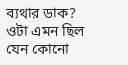ব্যথার ডাক? ওটা এমন ছিল যেন কোনো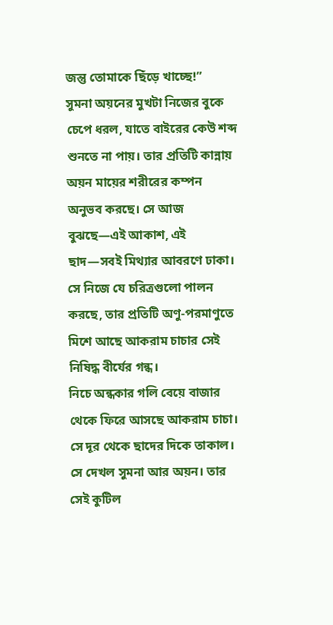জন্তু তোমাকে ছিঁড়ে খাচ্ছে!”
সুমনা অয়নের মুখটা নিজের বুকে চেপে ধরল, যাতে বাইরের কেউ শব্দ শুনতে না পায়। তার প্রতিটি কান্নায় অয়ন মায়ের শরীরের কম্পন অনুভব করছে। সে আজ বুঝছে—এই আকাশ, এই ছাদ—সবই মিথ্যার আবরণে ঢাকা। সে নিজে যে চরিত্রগুলো পালন করছে, তার প্রতিটি অণু-পরমাণুতে মিশে আছে আকরাম চাচার সেই নিষিদ্ধ বীর্যের গন্ধ।
নিচে অন্ধকার গলি বেয়ে বাজার থেকে ফিরে আসছে আকরাম চাচা। সে দূর থেকে ছাদের দিকে তাকাল। সে দেখল সুমনা আর অয়ন। তার সেই কুটিল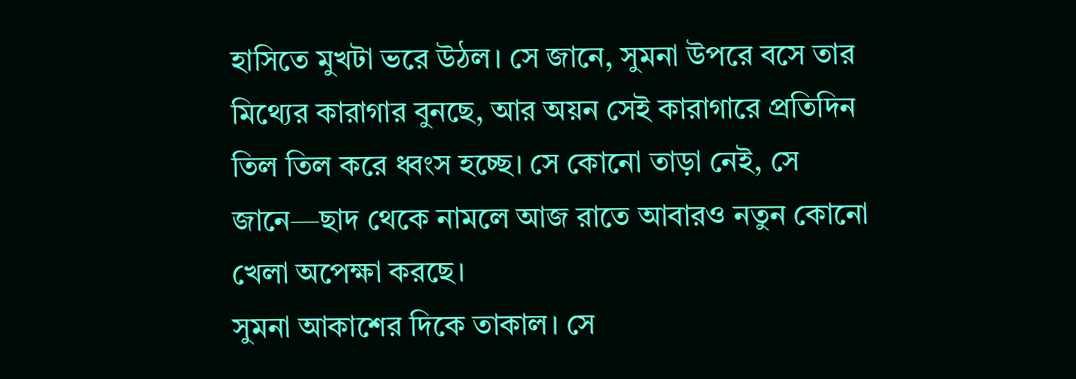হাসিতে মুখটা ভরে উঠল। সে জানে, সুমনা উপরে বসে তার মিথ্যের কারাগার বুনছে, আর অয়ন সেই কারাগারে প্রতিদিন তিল তিল করে ধ্বংস হচ্ছে। সে কোনো তাড়া নেই, সে জানে—ছাদ থেকে নামলে আজ রাতে আবারও নতুন কোনো খেলা অপেক্ষা করছে।
সুমনা আকাশের দিকে তাকাল। সে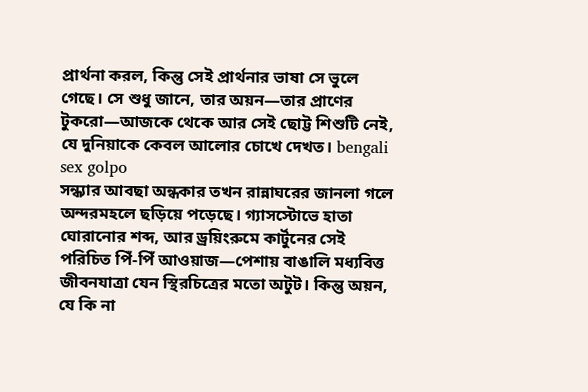প্রার্থনা করল, কিন্তু সেই প্রার্থনার ভাষা সে ভুলে গেছে। সে শুধু জানে, তার অয়ন—তার প্রাণের টুকরো—আজকে থেকে আর সেই ছোট্ট শিশুটি নেই, যে দুনিয়াকে কেবল আলোর চোখে দেখত। bengali sex golpo
সন্ধ্যার আবছা অন্ধকার তখন রান্নাঘরের জানলা গলে অন্দরমহলে ছড়িয়ে পড়েছে। গ্যাসস্টোভে হাতা ঘোরানোর শব্দ, আর ড্রয়িংরুমে কার্টুনের সেই পরিচিত পিঁ-পিঁ আওয়াজ—পেশায় বাঙালি মধ্যবিত্ত জীবনযাত্রা যেন স্থিরচিত্রের মতো অটুট। কিন্তু অয়ন, যে কি না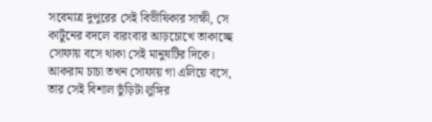সবেমাত্র দুপুরের সেই বিভীষিকার সাক্ষী, সে কার্টুনের বদলে বারংবার আড়চোখে তাকাচ্ছে সোফায় বসে থাকা সেই মানুষটির দিকে।
আকরাম চাচা তখন সোফায় গা এলিয়ে বসে, তার সেই বিশাল ভুঁড়িটা লুঙ্গির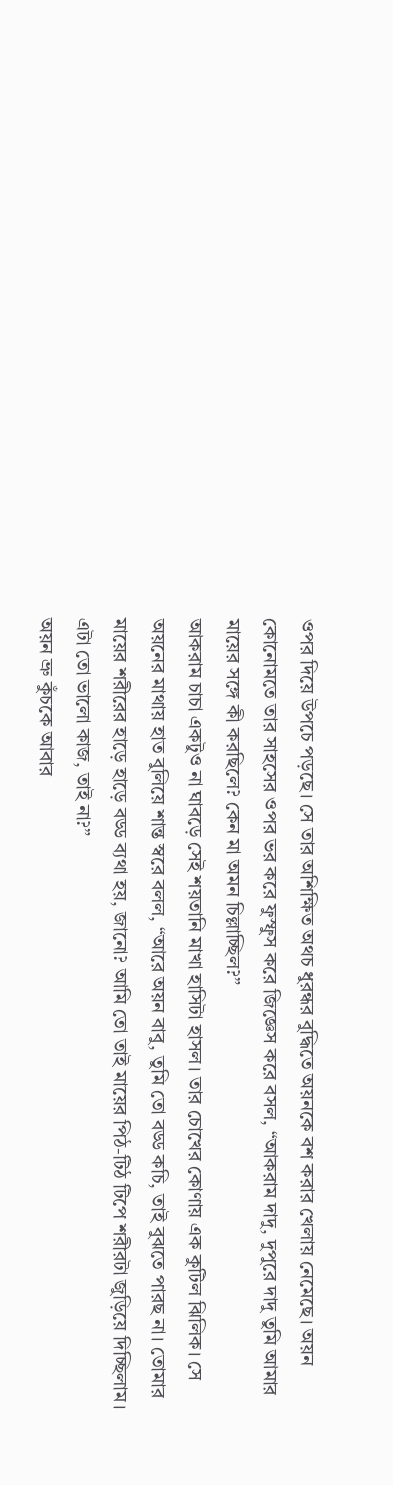ওপর দিয়ে উপচে পড়ছে। সে তার অশিক্ষিত অথচ ধুরন্ধর বুদ্ধিতে অয়নকে বশ করার খেলায় নেমেছে। অয়ন কোনোমতে তার সাহসের ওপর ভর করে ফুস্ফুস করে জিজ্ঞেস করে বসল, “আকরাম দাদু, দুপুরে দাদু তুমি আমার মায়ের সঙ্গে কী করছিলে? কেন মা অমন চিল্লাচ্ছিল?”
আকরাম চাচা একটুও না ঘাবড়ে সেই শয়তানি মাখা হাসিটা হাসল। তার চোখের কোণায় এক কুটিল ঝিলিক। সে অয়নের মাথায় হাত বুলিয়ে শান্ত স্বরে বলল, “আরে অয়ন বাবু, তুমি তো বড্ড কচি, তাই বুঝতে পারছ না। তোমার মায়ের শরীরের হাড়ে হাড়ে বড্ড ব্যথা হয়, জানো? আমি তো তাই মায়ের পিঠ-টিঠ টিপে শরীরটা জুড়িয়ে দিচ্ছিলাম। এটা তো ভালো কাজ, তাই না?”
অয়ন ভ্রু কুঁচকে আবার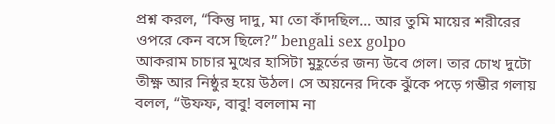প্রশ্ন করল, “কিন্তু দাদু, মা তো কাঁদছিল… আর তুমি মায়ের শরীরের ওপরে কেন বসে ছিলে?” bengali sex golpo
আকরাম চাচার মুখের হাসিটা মুহূর্তের জন্য উবে গেল। তার চোখ দুটো তীক্ষ্ণ আর নিষ্ঠুর হয়ে উঠল। সে অয়নের দিকে ঝুঁকে পড়ে গম্ভীর গলায় বলল, “উফফ, বাবু! বললাম না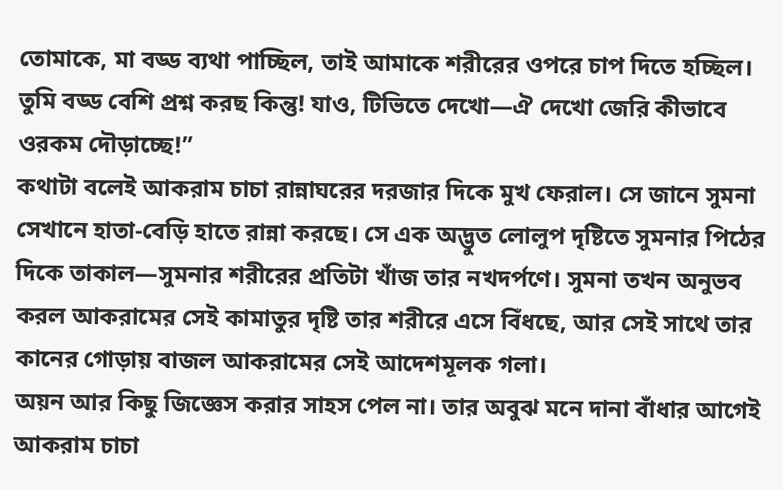তোমাকে, মা বড্ড ব্যথা পাচ্ছিল, তাই আমাকে শরীরের ওপরে চাপ দিতে হচ্ছিল। তুমি বড্ড বেশি প্রশ্ন করছ কিন্তু! যাও, টিভিতে দেখো—ঐ দেখো জেরি কীভাবে ওরকম দৌড়াচ্ছে!”
কথাটা বলেই আকরাম চাচা রান্নাঘরের দরজার দিকে মুখ ফেরাল। সে জানে সুমনা সেখানে হাতা-বেড়ি হাতে রান্না করছে। সে এক অদ্ভুত লোলুপ দৃষ্টিতে সুমনার পিঠের দিকে তাকাল—সুমনার শরীরের প্রতিটা খাঁজ তার নখদর্পণে। সুমনা তখন অনুভব করল আকরামের সেই কামাতুর দৃষ্টি তার শরীরে এসে বিঁধছে, আর সেই সাথে তার কানের গোড়ায় বাজল আকরামের সেই আদেশমূলক গলা।
অয়ন আর কিছু জিজ্ঞেস করার সাহস পেল না। তার অবুঝ মনে দানা বাঁধার আগেই আকরাম চাচা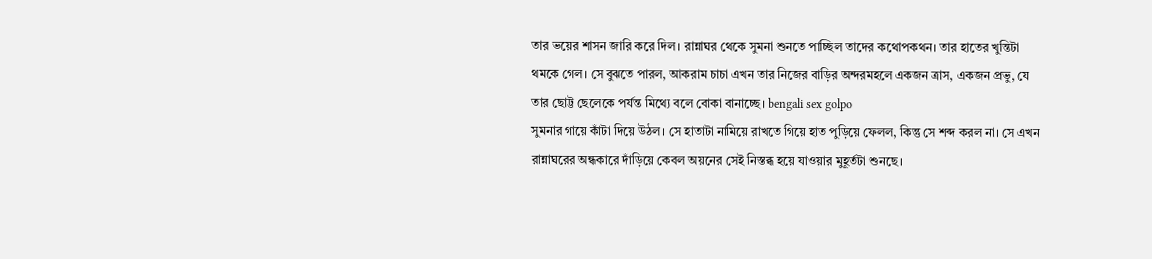তার ভয়ের শাসন জারি করে দিল। রান্নাঘর থেকে সুমনা শুনতে পাচ্ছিল তাদের কথোপকথন। তার হাতের খুন্তিটা থমকে গেল। সে বুঝতে পারল, আকরাম চাচা এখন তার নিজের বাড়ির অন্দরমহলে একজন ত্রাস, একজন প্রভু, যে তার ছোট্ট ছেলেকে পর্যন্ত মিথ্যে বলে বোকা বানাচ্ছে। bengali sex golpo
সুমনার গায়ে কাঁটা দিয়ে উঠল। সে হাতাটা নামিয়ে রাখতে গিয়ে হাত পুড়িয়ে ফেলল, কিন্তু সে শব্দ করল না। সে এখন রান্নাঘরের অন্ধকারে দাঁড়িয়ে কেবল অয়নের সেই নিস্তব্ধ হয়ে যাওয়ার মুহূর্তটা শুনছে।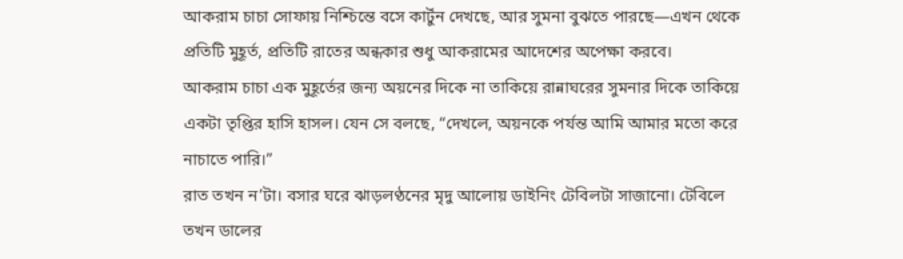আকরাম চাচা সোফায় নিশ্চিন্তে বসে কার্টুন দেখছে, আর সুমনা বুঝতে পারছে—এখন থেকে প্রতিটি মুহূর্ত, প্রতিটি রাতের অন্ধকার শুধু আকরামের আদেশের অপেক্ষা করবে।
আকরাম চাচা এক মুহূর্তের জন্য অয়নের দিকে না তাকিয়ে রান্নাঘরের সুমনার দিকে তাকিয়ে একটা তৃপ্তির হাসি হাসল। যেন সে বলছে, “দেখলে, অয়নকে পর্যন্ত আমি আমার মতো করে নাচাতে পারি।”
রাত তখন ন’টা। বসার ঘরে ঝাড়লণ্ঠনের মৃদু আলোয় ডাইনিং টেবিলটা সাজানো। টেবিলে তখন ডালের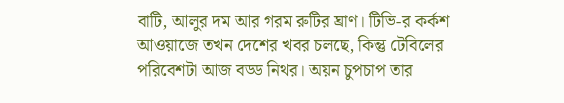বাটি, আলুর দম আর গরম রুটির ঘ্রাণ। টিভি-র কর্কশ আওয়াজে তখন দেশের খবর চলছে, কিন্তু টেবিলের পরিবেশটা আজ বড্ড নিথর। অয়ন চুপচাপ তার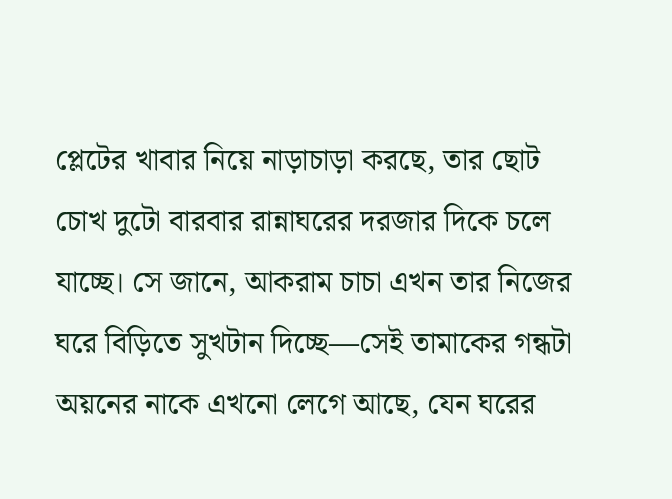প্লেটের খাবার নিয়ে নাড়াচাড়া করছে, তার ছোট চোখ দুটো বারবার রান্নাঘরের দরজার দিকে চলে যাচ্ছে। সে জানে, আকরাম চাচা এখন তার নিজের ঘরে বিড়িতে সুখটান দিচ্ছে—সেই তামাকের গন্ধটা অয়নের নাকে এখনো লেগে আছে, যেন ঘরের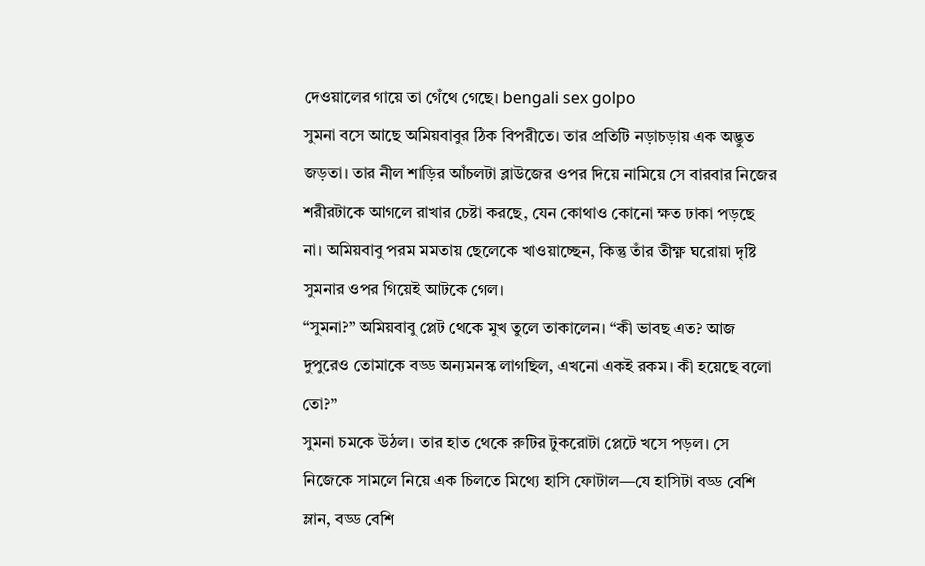দেওয়ালের গায়ে তা গেঁথে গেছে। bengali sex golpo
সুমনা বসে আছে অমিয়বাবুর ঠিক বিপরীতে। তার প্রতিটি নড়াচড়ায় এক অদ্ভুত জড়তা। তার নীল শাড়ির আঁচলটা ব্লাউজের ওপর দিয়ে নামিয়ে সে বারবার নিজের শরীরটাকে আগলে রাখার চেষ্টা করছে, যেন কোথাও কোনো ক্ষত ঢাকা পড়ছে না। অমিয়বাবু পরম মমতায় ছেলেকে খাওয়াচ্ছেন, কিন্তু তাঁর তীক্ষ্ণ ঘরোয়া দৃষ্টি সুমনার ওপর গিয়েই আটকে গেল।
“সুমনা?” অমিয়বাবু প্লেট থেকে মুখ তুলে তাকালেন। “কী ভাবছ এত? আজ দুপুরেও তোমাকে বড্ড অন্যমনস্ক লাগছিল, এখনো একই রকম। কী হয়েছে বলো তো?”
সুমনা চমকে উঠল। তার হাত থেকে রুটির টুকরোটা প্লেটে খসে পড়ল। সে নিজেকে সামলে নিয়ে এক চিলতে মিথ্যে হাসি ফোটাল—যে হাসিটা বড্ড বেশি ম্লান, বড্ড বেশি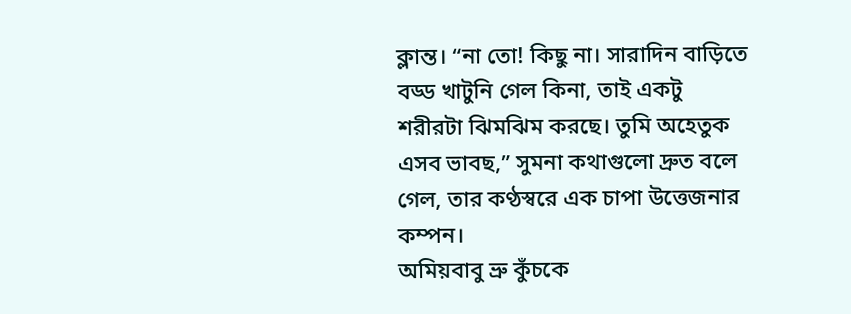ক্লান্ত। “না তো! কিছু না। সারাদিন বাড়িতে বড্ড খাটুনি গেল কিনা, তাই একটু শরীরটা ঝিমঝিম করছে। তুমি অহেতুক এসব ভাবছ,” সুমনা কথাগুলো দ্রুত বলে গেল, তার কণ্ঠস্বরে এক চাপা উত্তেজনার কম্পন।
অমিয়বাবু ভ্রু কুঁচকে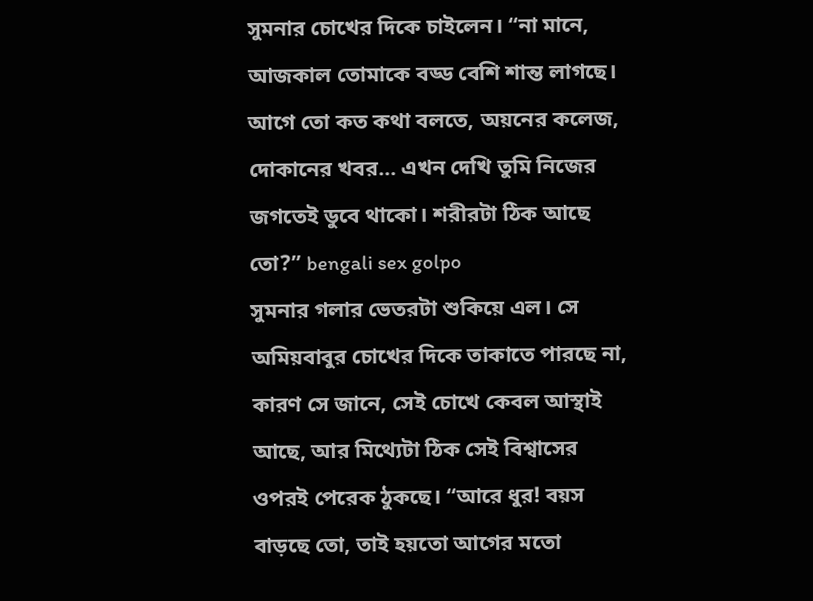সুমনার চোখের দিকে চাইলেন। “না মানে, আজকাল তোমাকে বড্ড বেশি শান্ত লাগছে। আগে তো কত কথা বলতে, অয়নের কলেজ, দোকানের খবর… এখন দেখি তুমি নিজের জগতেই ডুবে থাকো। শরীরটা ঠিক আছে তো?” bengali sex golpo
সুমনার গলার ভেতরটা শুকিয়ে এল। সে অমিয়বাবুর চোখের দিকে তাকাতে পারছে না, কারণ সে জানে, সেই চোখে কেবল আস্থাই আছে, আর মিথ্যেটা ঠিক সেই বিশ্বাসের ওপরই পেরেক ঠুকছে। “আরে ধুর! বয়স বাড়ছে তো, তাই হয়তো আগের মতো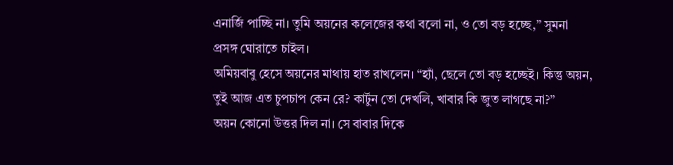এনার্জি পাচ্ছি না। তুমি অয়নের কলেজের কথা বলো না, ও তো বড় হচ্ছে,” সুমনা প্রসঙ্গ ঘোরাতে চাইল।
অমিয়বাবু হেসে অয়নের মাথায় হাত রাখলেন। “হ্যাঁ, ছেলে তো বড় হচ্ছেই। কিন্তু অয়ন, তুই আজ এত চুপচাপ কেন রে? কার্টুন তো দেখলি, খাবার কি জুত লাগছে না?”
অয়ন কোনো উত্তর দিল না। সে বাবার দিকে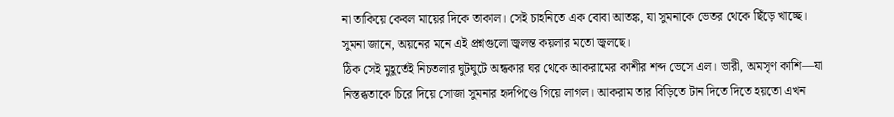না তাকিয়ে কেবল মায়ের দিকে তাকাল। সেই চাহনিতে এক বোবা আতঙ্ক, যা সুমনাকে ভেতর থেকে ছিঁড়ে খাচ্ছে। সুমনা জানে, অয়নের মনে এই প্রশ্নগুলো জ্বলন্ত কয়লার মতো জ্বলছে।
ঠিক সেই মুহূর্তেই নিচতলার ঘুটঘুটে অন্ধকার ঘর থেকে আকরামের কাশীর শব্দ ভেসে এল। ভারী, অমসৃণ কাশি—যা নিস্তব্ধতাকে চিরে দিয়ে সোজা সুমনার হৃদপিণ্ডে গিয়ে লাগল। আকরাম তার বিড়িতে টান দিতে দিতে হয়তো এখন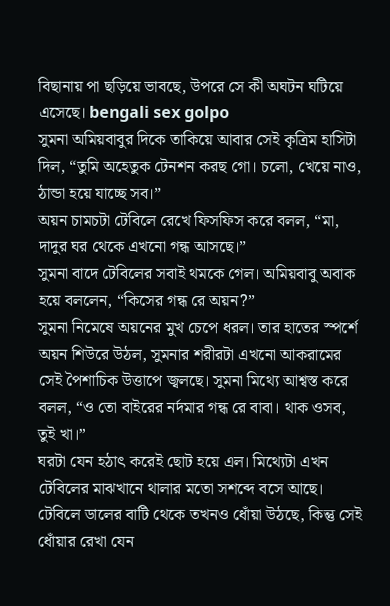বিছানায় পা ছড়িয়ে ভাবছে, উপরে সে কী অঘটন ঘটিয়ে এসেছে। bengali sex golpo
সুমনা অমিয়বাবুর দিকে তাকিয়ে আবার সেই কৃত্রিম হাসিটা দিল, “তুমি অহেতুক টেনশন করছ গো। চলো, খেয়ে নাও, ঠান্ডা হয়ে যাচ্ছে সব।”
অয়ন চামচটা টেবিলে রেখে ফিসফিস করে বলল, “মা, দাদুর ঘর থেকে এখনো গন্ধ আসছে।”
সুমনা বাদে টেবিলের সবাই থমকে গেল। অমিয়বাবু অবাক হয়ে বললেন, “কিসের গন্ধ রে অয়ন?”
সুমনা নিমেষে অয়নের মুখ চেপে ধরল। তার হাতের স্পর্শে অয়ন শিউরে উঠল, সুমনার শরীরটা এখনো আকরামের সেই পৈশাচিক উত্তাপে জ্বলছে। সুমনা মিথ্যে আশ্বস্ত করে বলল, “ও তো বাইরের নর্দমার গন্ধ রে বাবা। থাক ওসব, তুই খা।”
ঘরটা যেন হঠাৎ করেই ছোট হয়ে এল। মিথ্যেটা এখন টেবিলের মাঝখানে থালার মতো সশব্দে বসে আছে।
টেবিলে ডালের বাটি থেকে তখনও ধোঁয়া উঠছে, কিন্তু সেই ধোঁয়ার রেখা যেন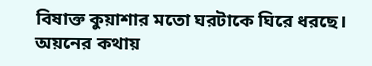বিষাক্ত কুয়াশার মতো ঘরটাকে ঘিরে ধরছে। অয়নের কথায়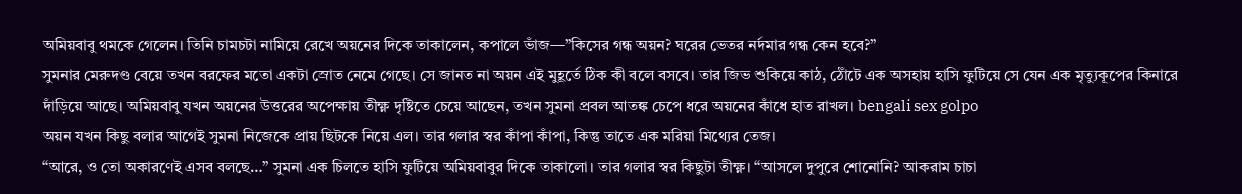অমিয়বাবু থমকে গেলেন। তিনি চামচটা নামিয়ে রেখে অয়নের দিকে তাকালেন, কপালে ভাঁজ—”কিসের গন্ধ অয়ন? ঘরের ভেতর নর্দমার গন্ধ কেন হবে?”
সুমনার মেরুদণ্ড বেয়ে তখন বরফের মতো একটা স্রোত নেমে গেছে। সে জানত না অয়ন এই মুহূর্তে ঠিক কী বলে বসবে। তার জিভ শুকিয়ে কাঠ, ঠোঁটে এক অসহায় হাসি ফুটিয়ে সে যেন এক মৃত্যুকূপের কিনারে দাঁড়িয়ে আছে। অমিয়বাবু যখন অয়নের উত্তরের অপেক্ষায় তীক্ষ্ণ দৃষ্টিতে চেয়ে আছেন, তখন সুমনা প্রবল আতঙ্ক চেপে ধরে অয়নের কাঁধে হাত রাখল। bengali sex golpo
অয়ন যখন কিছু বলার আগেই সুমনা নিজেকে প্রায় ছিটকে নিয়ে এল। তার গলার স্বর কাঁপা কাঁপা, কিন্তু তাতে এক মরিয়া মিথ্যের তেজ।
“আরে, ও তো অকারণেই এসব বলছে…” সুমনা এক চিলতে হাসি ফুটিয়ে অমিয়বাবুর দিকে তাকালো। তার গলার স্বর কিছুটা তীক্ষ্ণ। “আসলে দুপুরে শোনোনি? আকরাম চাচা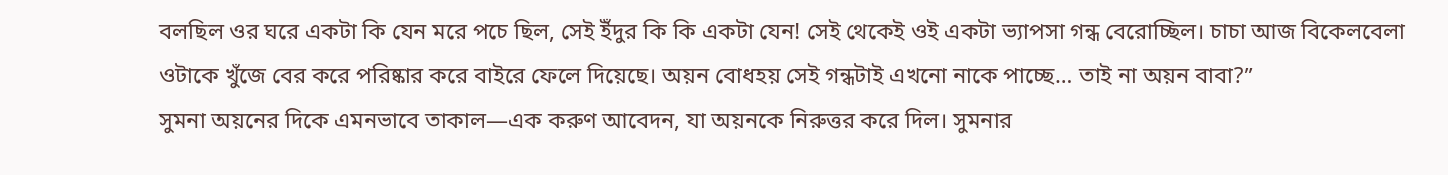বলছিল ওর ঘরে একটা কি যেন মরে পচে ছিল, সেই ইঁদুর কি কি একটা যেন! সেই থেকেই ওই একটা ভ্যাপসা গন্ধ বেরোচ্ছিল। চাচা আজ বিকেলবেলা ওটাকে খুঁজে বের করে পরিষ্কার করে বাইরে ফেলে দিয়েছে। অয়ন বোধহয় সেই গন্ধটাই এখনো নাকে পাচ্ছে… তাই না অয়ন বাবা?”
সুমনা অয়নের দিকে এমনভাবে তাকাল—এক করুণ আবেদন, যা অয়নকে নিরুত্তর করে দিল। সুমনার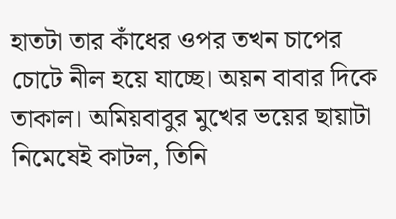হাতটা তার কাঁধের ওপর তখন চাপের চোটে নীল হয়ে যাচ্ছে। অয়ন বাবার দিকে তাকাল। অমিয়বাবুর মুখের ভয়ের ছায়াটা নিমেষেই কাটল, তিনি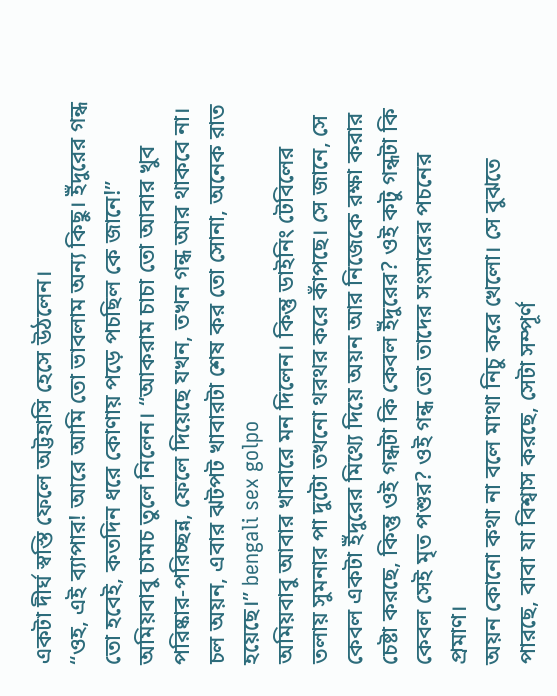একটা দীর্ঘ স্বস্তি ফেলে অট্টহাসি হেসে উঠলেন।
“ওহ, এই ব্যাপার! আরে আমি তো ভাবলাম অন্য কিছু। ইঁদুরের গন্ধ তো হবেই, কতদিন ধরে কোণায় পড়ে পচছিল কে জানে!” অমিয়বাবু চামচ তুলে নিলেন। “আকরাম চাচা তো আবার খুব পরিষ্কার-পরিচ্ছন্ন, ফেলে দিয়েছে যখন, তখন গন্ধ আর থাকবে না। চল অয়ন, এবার ঝটপট খাবারটা শেষ কর তো সোনা, অনেক রাত হয়েছে।” bengali sex golpo
অমিয়বাবু আবার খাবারে মন দিলেন। কিন্তু ডাইনিং টেবিলের তলায় সুমনার পা দুটো তখনো থরথর করে কাঁপছে। সে জানে, সে কেবল একটা ইঁদুরের মিথ্যে দিয়ে অয়ন আর নিজেকে রক্ষা করার চেষ্টা করছে, কিন্তু ওই গন্ধটা কি কেবল ইঁদুরের? ওই কটু গন্ধটা কি কেবল সেই মৃত পশুর? ওই গন্ধ তো তাদের সংসারের পচনের প্রমাণ।
অয়ন কোনো কথা না বলে মাথা নিচু করে খেলো। সে বুঝতে পারছে, বাবা যা বিশ্বাস করছে, সেটা সম্পূর্ণ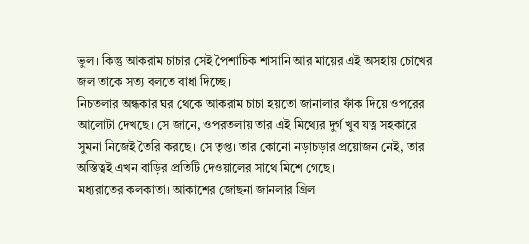ভুল। কিন্তু আকরাম চাচার সেই পৈশাচিক শাসানি আর মায়ের এই অসহায় চোখের জল তাকে সত্য বলতে বাধা দিচ্ছে।
নিচতলার অন্ধকার ঘর থেকে আকরাম চাচা হয়তো জানালার ফাঁক দিয়ে ওপরের আলোটা দেখছে। সে জানে, ওপরতলায় তার এই মিথ্যের দুর্গ খুব যত্ন সহকারে সুমনা নিজেই তৈরি করছে। সে তৃপ্ত। তার কোনো নড়াচড়ার প্রয়োজন নেই, তার অস্তিত্বই এখন বাড়ির প্রতিটি দেওয়ালের সাথে মিশে গেছে।
মধ্যরাতের কলকাতা। আকাশের জোছনা জানলার গ্রিল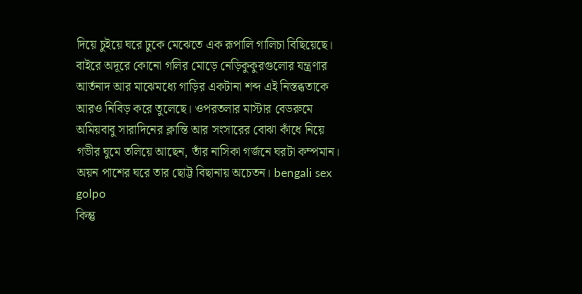দিয়ে চুইয়ে ঘরে ঢুকে মেঝেতে এক রূপালি গালিচা বিছিয়েছে।
বাইরে অদূরে কোনো গলির মোড়ে নেড়িকুকুরগুলোর যন্ত্রণার আর্তনাদ আর মাঝেমধ্যে গাড়ির একটানা শব্দ এই নিস্তব্ধতাকে আরও নিবিড় করে তুলেছে। ওপরতলার মাস্টার বেডরুমে অমিয়বাবু সারাদিনের ক্লান্তি আর সংসারের বোঝা কাঁধে নিয়ে গভীর ঘুমে তলিয়ে আছেন, তাঁর নাসিকা গর্জনে ঘরটা কম্পমান। অয়ন পাশের ঘরে তার ছোট্ট বিছানায় অচেতন। bengali sex golpo
কিন্তু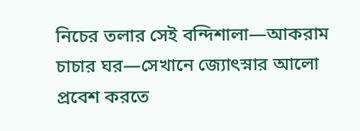নিচের তলার সেই বন্দিশালা—আকরাম চাচার ঘর—সেখানে জ্যোৎস্নার আলো প্রবেশ করতে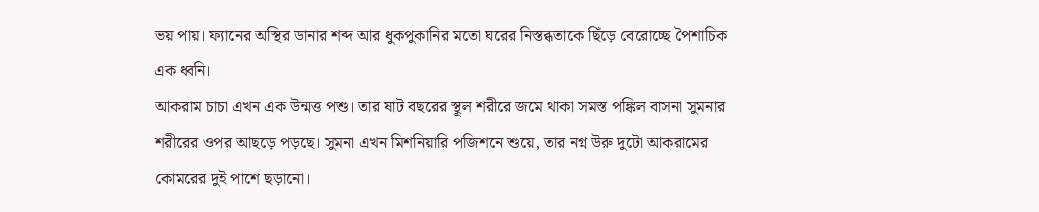ভয় পায়। ফ্যানের অস্থির ডানার শব্দ আর ধুকপুকানির মতো ঘরের নিস্তব্ধতাকে ছিঁড়ে বেরোচ্ছে পৈশাচিক এক ধ্বনি।
আকরাম চাচা এখন এক উন্মত্ত পশু। তার ষাট বছরের স্থূল শরীরে জমে থাকা সমস্ত পঙ্কিল বাসনা সুমনার শরীরের ওপর আছড়ে পড়ছে। সুমনা এখন মিশনিয়ারি পজিশনে শুয়ে, তার নগ্ন উরু দুটো আকরামের কোমরের দুই পাশে ছড়ানো।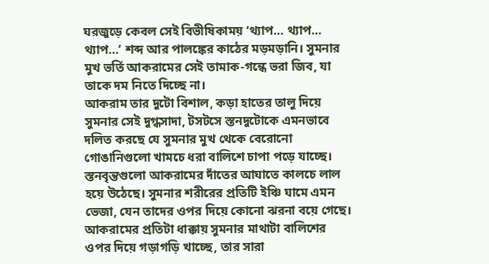ঘরজুড়ে কেবল সেই বিভীষিকাময় ‘থ্যাপ… থ্যাপ… থ্যাপ…’ শব্দ আর পালঙ্কের কাঠের মড়মড়ানি। সুমনার মুখ ভর্তি আকরামের সেই তামাক-গন্ধে ভরা জিব, যা তাকে দম নিতে দিচ্ছে না।
আকরাম তার দুটো বিশাল, কড়া হাতের তালু দিয়ে সুমনার সেই দুগ্ধসাদা, টসটসে স্তনদুটোকে এমনভাবে দলিত করছে যে সুমনার মুখ থেকে বেরোনো গোঙানিগুলো খামচে ধরা বালিশে চাপা পড়ে যাচ্ছে। স্তনবৃন্তগুলো আকরামের দাঁতের আঘাতে কালচে লাল হয়ে উঠেছে। সুমনার শরীরের প্রতিটি ইঞ্চি ঘামে এমন ভেজা, যেন তাদের ওপর দিয়ে কোনো ঝরনা বয়ে গেছে। আকরামের প্রতিটা ধাক্কায় সুমনার মাথাটা বালিশের ওপর দিয়ে গড়াগড়ি খাচ্ছে, তার সারা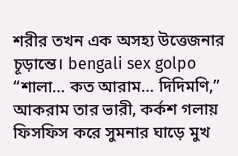শরীর তখন এক অসহ্য উত্তেজনার চূড়ান্তে। bengali sex golpo
“শালা… কত আরাম… দিদিমণি,” আকরাম তার ভারী, কর্কশ গলায় ফিসফিস করে সুমনার ঘাড়ে মুখ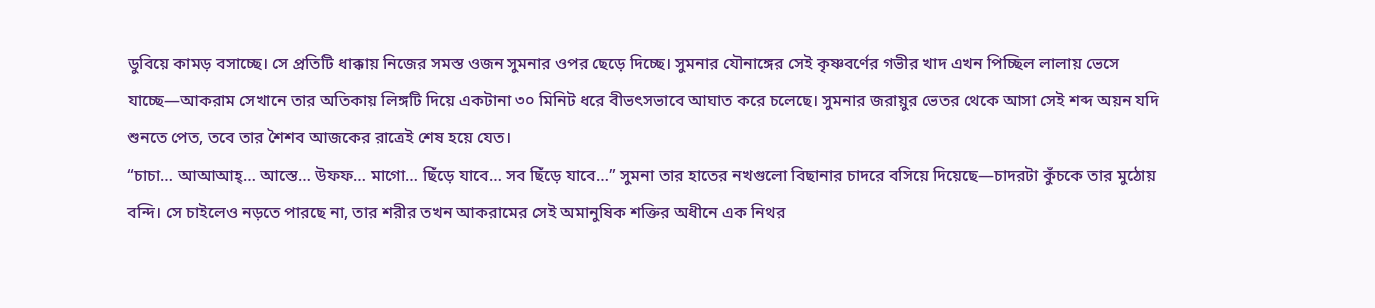ডুবিয়ে কামড় বসাচ্ছে। সে প্রতিটি ধাক্কায় নিজের সমস্ত ওজন সুমনার ওপর ছেড়ে দিচ্ছে। সুমনার যৌনাঙ্গের সেই কৃষ্ণবর্ণের গভীর খাদ এখন পিচ্ছিল লালায় ভেসে যাচ্ছে—আকরাম সেখানে তার অতিকায় লিঙ্গটি দিয়ে একটানা ৩০ মিনিট ধরে বীভৎসভাবে আঘাত করে চলেছে। সুমনার জরায়ুর ভেতর থেকে আসা সেই শব্দ অয়ন যদি শুনতে পেত, তবে তার শৈশব আজকের রাত্রেই শেষ হয়ে যেত।
“চাচা… আআআহ্… আস্তে… উফফ… মাগো… ছিঁড়ে যাবে… সব ছিঁড়ে যাবে…” সুমনা তার হাতের নখগুলো বিছানার চাদরে বসিয়ে দিয়েছে—চাদরটা কুঁচকে তার মুঠোয় বন্দি। সে চাইলেও নড়তে পারছে না, তার শরীর তখন আকরামের সেই অমানুষিক শক্তির অধীনে এক নিথর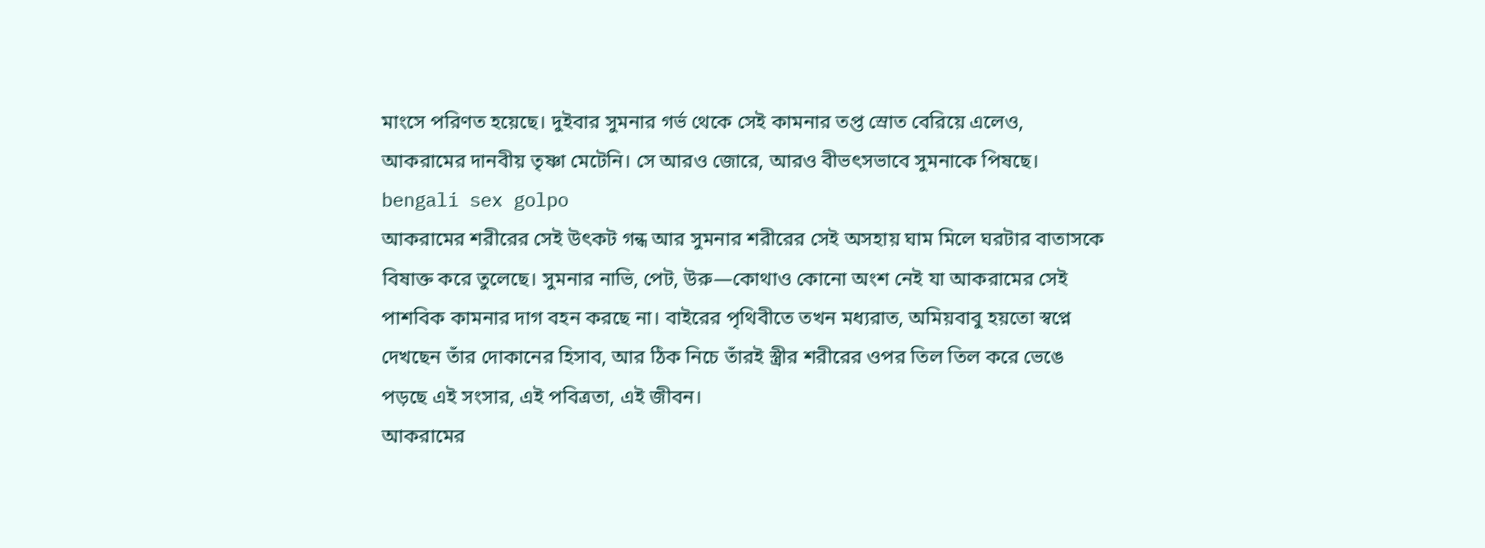মাংসে পরিণত হয়েছে। দুইবার সুমনার গর্ভ থেকে সেই কামনার তপ্ত স্রোত বেরিয়ে এলেও, আকরামের দানবীয় তৃষ্ণা মেটেনি। সে আরও জোরে, আরও বীভৎসভাবে সুমনাকে পিষছে। bengali sex golpo
আকরামের শরীরের সেই উৎকট গন্ধ আর সুমনার শরীরের সেই অসহায় ঘাম মিলে ঘরটার বাতাসকে বিষাক্ত করে তুলেছে। সুমনার নাভি, পেট, উরু—কোথাও কোনো অংশ নেই যা আকরামের সেই পাশবিক কামনার দাগ বহন করছে না। বাইরের পৃথিবীতে তখন মধ্যরাত, অমিয়বাবু হয়তো স্বপ্নে দেখছেন তাঁর দোকানের হিসাব, আর ঠিক নিচে তাঁরই স্ত্রীর শরীরের ওপর তিল তিল করে ভেঙে পড়ছে এই সংসার, এই পবিত্রতা, এই জীবন।
আকরামের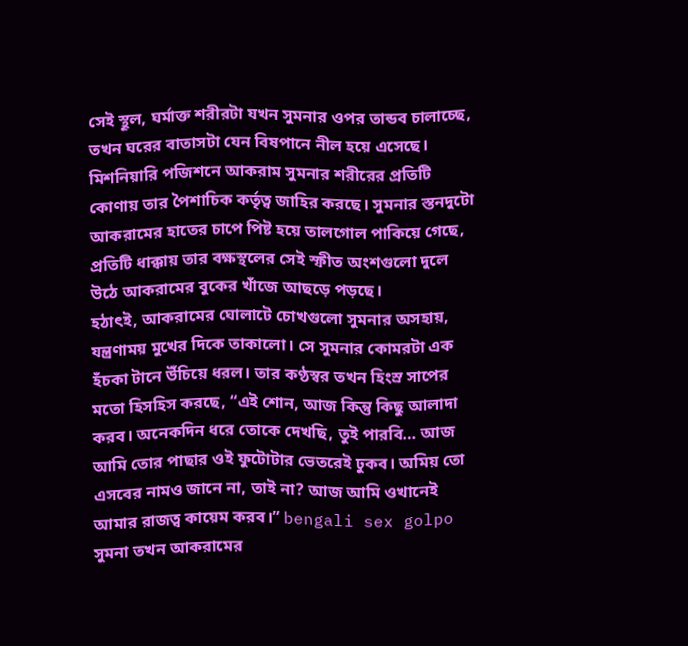সেই স্থূল, ঘর্মাক্ত শরীরটা যখন সুমনার ওপর তান্ডব চালাচ্ছে, তখন ঘরের বাতাসটা যেন বিষপানে নীল হয়ে এসেছে। মিশনিয়ারি পজিশনে আকরাম সুমনার শরীরের প্রতিটি কোণায় তার পৈশাচিক কর্তৃত্ব জাহির করছে। সুমনার স্তনদুটো আকরামের হাতের চাপে পিষ্ট হয়ে তালগোল পাকিয়ে গেছে, প্রতিটি ধাক্কায় তার বক্ষস্থলের সেই স্ফীত অংশগুলো দুলে উঠে আকরামের বুকের খাঁজে আছড়ে পড়ছে।
হঠাৎই, আকরামের ঘোলাটে চোখগুলো সুমনার অসহায়, যন্ত্রণাময় মুখের দিকে তাকালো। সে সুমনার কোমরটা এক হঁচকা টানে উঁচিয়ে ধরল। তার কণ্ঠস্বর তখন হিংস্র সাপের মতো হিসহিস করছে, “এই শোন, আজ কিন্তু কিছু আলাদা করব। অনেকদিন ধরে তোকে দেখছি, তুই পারবি… আজ আমি তোর পাছার ওই ফুটোটার ভেতরেই ঢুকব। অমিয় তো এসবের নামও জানে না, তাই না? আজ আমি ওখানেই আমার রাজত্ব কায়েম করব।” bengali sex golpo
সুমনা তখন আকরামের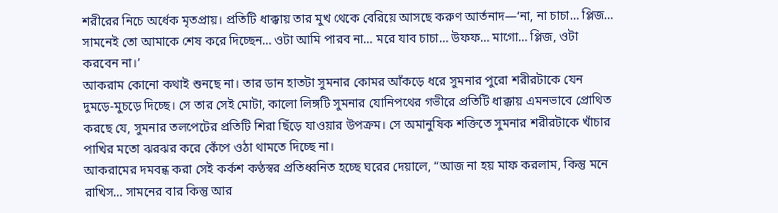শরীরের নিচে অর্ধেক মৃতপ্রায়। প্রতিটি ধাক্কায় তার মুখ থেকে বেরিয়ে আসছে করুণ আর্তনাদ—‘না, না চাচা… প্লিজ… সামনেই তো আমাকে শেষ করে দিচ্ছেন… ওটা আমি পারব না… মরে যাব চাচা… উফফ… মাগো… প্লিজ, ওটা করবেন না।’
আকরাম কোনো কথাই শুনছে না। তার ডান হাতটা সুমনার কোমর আঁকড়ে ধরে সুমনার পুরো শরীরটাকে যেন দুমড়ে-মুচড়ে দিচ্ছে। সে তার সেই মোটা, কালো লিঙ্গটি সুমনার যোনিপথের গভীরে প্রতিটি ধাক্কায় এমনভাবে প্রোথিত করছে যে, সুমনার তলপেটের প্রতিটি শিরা ছিঁড়ে যাওয়ার উপক্রম। সে অমানুষিক শক্তিতে সুমনার শরীরটাকে খাঁচার পাখির মতো ঝরঝর করে কেঁপে ওঠা থামতে দিচ্ছে না।
আকরামের দমবন্ধ করা সেই কর্কশ কণ্ঠস্বর প্রতিধ্বনিত হচ্ছে ঘরের দেয়ালে, “আজ না হয় মাফ করলাম, কিন্তু মনে রাখিস… সামনের বার কিন্তু আর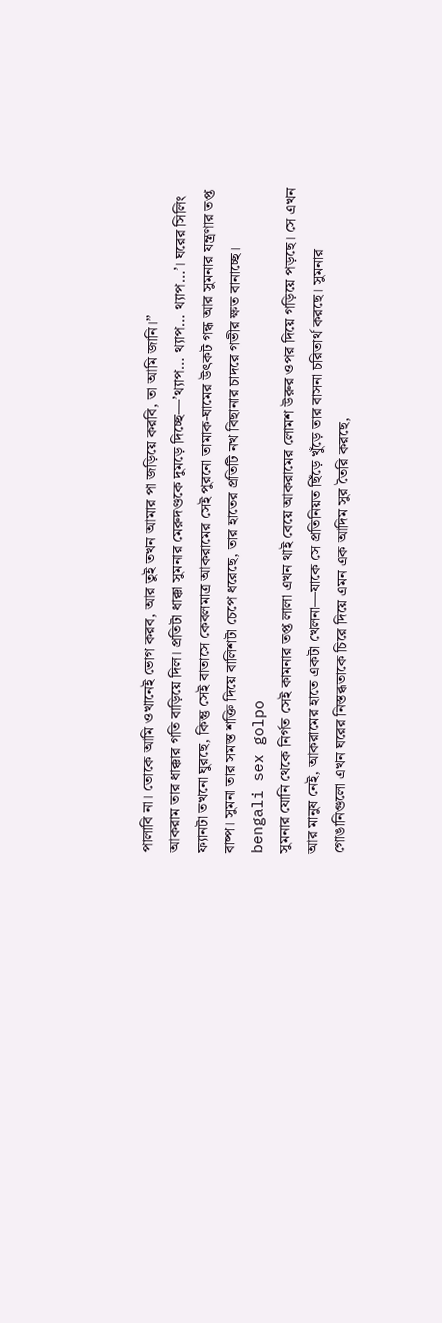পালাবি না। তোকে আমি ওখানেই ভোগ করব, আর তুই তখন আমার পা জড়িয়ে করবি, তা আমি জানি।”
আকরাম তার ধাক্কার গতি বাড়িয়ে দিল। প্রতিটা ধাক্কা সুমনার মেরুদণ্ডকে দুমড়ে দিচ্ছে—’থ্যাপ… থ্যাপ… থ্যাপ…’। ঘরের সিলিং ফ্যানটা তখনো ঘুরছে, কিন্তু সেই বাতাসে কেবলমাত্র আকরামের সেই পুরনো তামাক-ঘামের উৎকট গন্ধ আর সুমনার যন্ত্রণার তপ্ত বাষ্প। সুমনা তার সমস্ত শক্তি দিয়ে বালিশটা চেপে ধরেছে, তার হাতের প্রতিটি নখ বিছানার চাদরে গভীর ক্ষত বানাচ্ছে। bengali sex golpo
সুমনার যোনি থেকে নির্গত সেই কামনার তপ্ত লালা এখন থাই বেয়ে আকরামের লোমশ উরুর ওপর দিয়ে গড়িয়ে পড়ছে। সে এখন আর মানুষ নেই, আকরামের হাতে একটা খেলনা—যাকে সে প্রতিনিয়ত ছিঁড়ে খুঁড়ে তার বাসনা চরিতার্থ করছে। সুমনার গোঙানিগুলো এখন ঘরের নিস্তব্ধতাকে চিরে দিয়ে এমন এক আদিম সুর তৈরি করছে,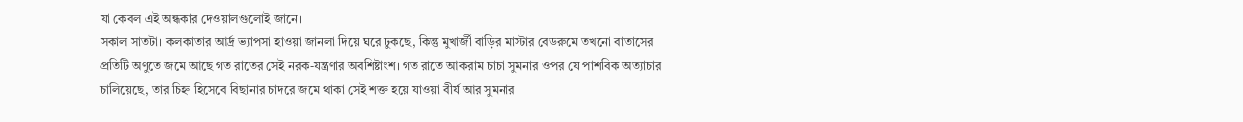যা কেবল এই অন্ধকার দেওয়ালগুলোই জানে।
সকাল সাতটা। কলকাতার আর্দ্র ভ্যাপসা হাওয়া জানলা দিয়ে ঘরে ঢুকছে, কিন্তু মুখার্জী বাড়ির মাস্টার বেডরুমে তখনো বাতাসের প্রতিটি অণুতে জমে আছে গত রাতের সেই নরক-যন্ত্রণার অবশিষ্টাংশ। গত রাতে আকরাম চাচা সুমনার ওপর যে পাশবিক অত্যাচার চালিয়েছে, তার চিহ্ন হিসেবে বিছানার চাদরে জমে থাকা সেই শক্ত হয়ে যাওয়া বীর্য আর সুমনার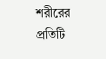শরীরের প্রতিটি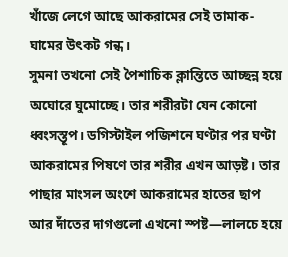খাঁজে লেগে আছে আকরামের সেই তামাক-ঘামের উৎকট গন্ধ।
সুমনা তখনো সেই পৈশাচিক ক্লান্তিতে আচ্ছন্ন হয়ে অঘোরে ঘুমোচ্ছে। তার শরীরটা যেন কোনো ধ্বংসস্তূপ। ডগিস্টাইল পজিশনে ঘণ্টার পর ঘণ্টা আকরামের পিষণে তার শরীর এখন আড়ষ্ট। তার পাছার মাংসল অংশে আকরামের হাতের ছাপ আর দাঁতের দাগগুলো এখনো স্পষ্ট—লালচে হয়ে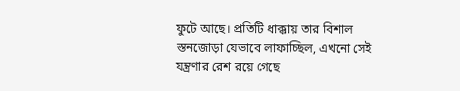ফুটে আছে। প্রতিটি ধাক্কায় তার বিশাল স্তনজোড়া যেভাবে লাফাচ্ছিল, এখনো সেই যন্ত্রণার রেশ রয়ে গেছে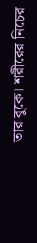তার বুকে। শরীরের নিচের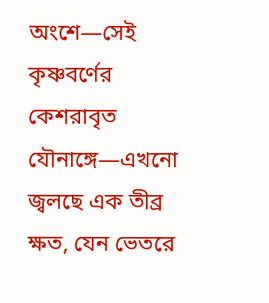অংশে—সেই কৃষ্ণবর্ণের কেশরাবৃত যৌনাঙ্গে—এখনো জ্বলছে এক তীব্র ক্ষত, যেন ভেতরে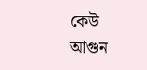কেউ আগুন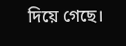দিয়ে গেছে।